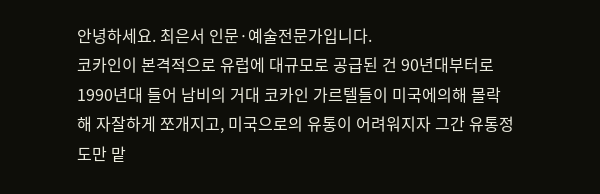안녕하세요. 최은서 인문·예술전문가입니다.
코카인이 본격적으로 유럽에 대규모로 공급된 건 90년대부터로 1990년대 들어 남비의 거대 코카인 가르텔들이 미국에의해 몰락해 자잘하게 쪼개지고, 미국으로의 유통이 어려워지자 그간 유통정도만 맡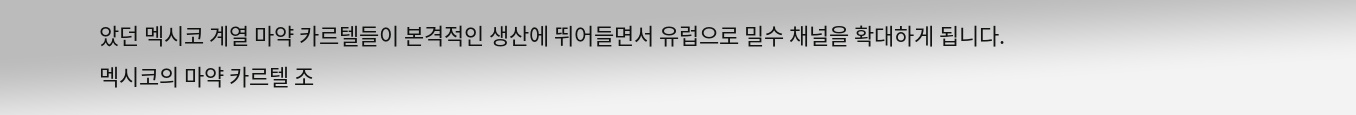았던 멕시코 계열 마약 카르텔들이 본격적인 생산에 뛰어들면서 유럽으로 밀수 채널을 확대하게 됩니다.
멕시코의 마약 카르텔 조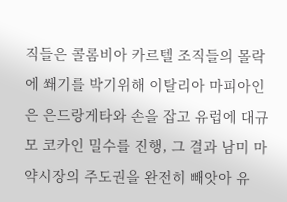직들은 콜롬비아 카르텔 조직들의 몰락에 쐐기를 박기위해 이탈리아 마피아인은 은드랑게타와 손을 잡고 유럽에 대규모 코카인 밀수를 진행, 그 결과 남미 마약시장의 주도권을 완전히 빼앗아 유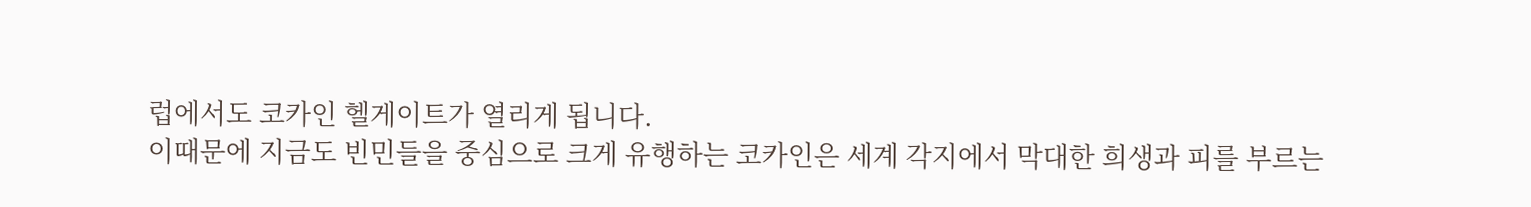럽에서도 코카인 헬게이트가 열리게 됩니다.
이때문에 지금도 빈민들을 중심으로 크게 유행하는 코카인은 세계 각지에서 막대한 희생과 피를 부르는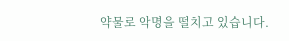약물로 악명을 떨치고 있습니다.